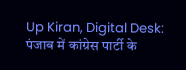Up Kiran, Digital Desk: पंजाब में कांग्रेस पार्टी के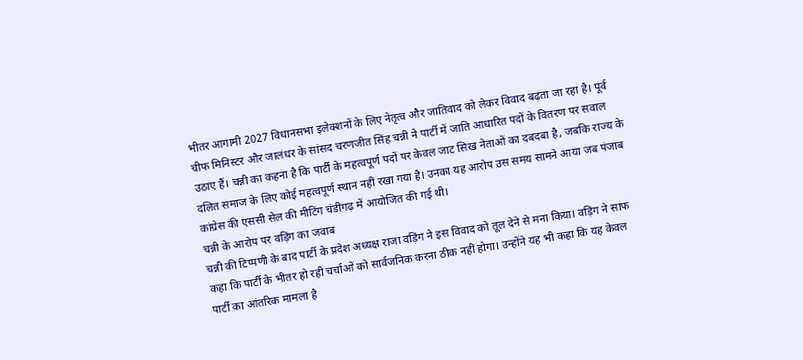भीतर आगामी 2027 विधानसभा इलेक्शनों के लिए नेतृत्व और जातिवाद को लेकर विवाद बढ़ता जा रहा है। पूर्व चीफ मिनिस्टर और जालंधर के सांसद चरणजीत सिंह चन्नी ने पार्टी में जाति आधारित पदों के वितरण पर सवाल उठाए हैं। चन्नी का कहना है कि पार्टी के महत्वपूर्ण पदों पर केवल जाट सिख नेताओं का दबदबा है, जबकि राज्य के दलित समाज के लिए कोई महत्वपूर्ण स्थान नहीं रखा गया है। उनका यह आरोप उस समय सामने आया जब पंजाब कांग्रेस की एससी सेल की मीटिंग चंडीगढ़ में आयोजित की गई थी।
चन्नी के आरोप पर वड़िंग का जवाब
चन्नी की टिप्पणी के बाद पार्टी के प्रदेश अध्यक्ष राजा वड़िंग ने इस विवाद को तूल देने से मना किया। वड़िंग ने साफ कहा कि पार्टी के भीतर हो रही चर्चाओं को सार्वजनिक करना ठीक नहीं होगा। उन्होंने यह भी कहा कि यह केवल पार्टी का आंतरिक मामला है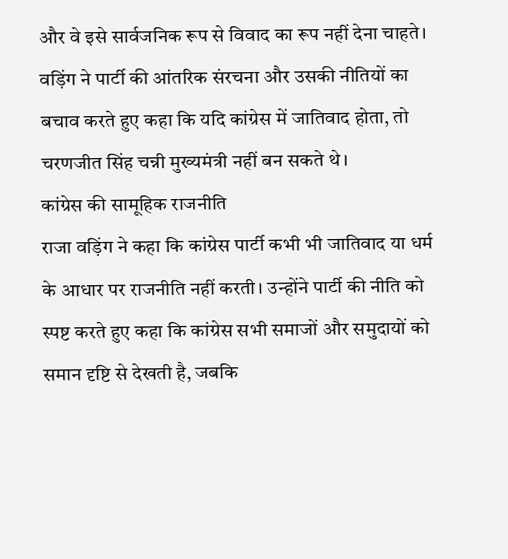और वे इसे सार्वजनिक रूप से विवाद का रूप नहीं देना चाहते। वड़िंग ने पार्टी की आंतरिक संरचना और उसकी नीतियों का बचाव करते हुए कहा कि यदि कांग्रेस में जातिवाद होता, तो चरणजीत सिंह चन्नी मुख्यमंत्री नहीं बन सकते थे।
कांग्रेस की सामूहिक राजनीति
राजा वड़िंग ने कहा कि कांग्रेस पार्टी कभी भी जातिवाद या धर्म के आधार पर राजनीति नहीं करती। उन्होंने पार्टी की नीति को स्पष्ट करते हुए कहा कि कांग्रेस सभी समाजों और समुदायों को समान दृष्टि से देखती है, जबकि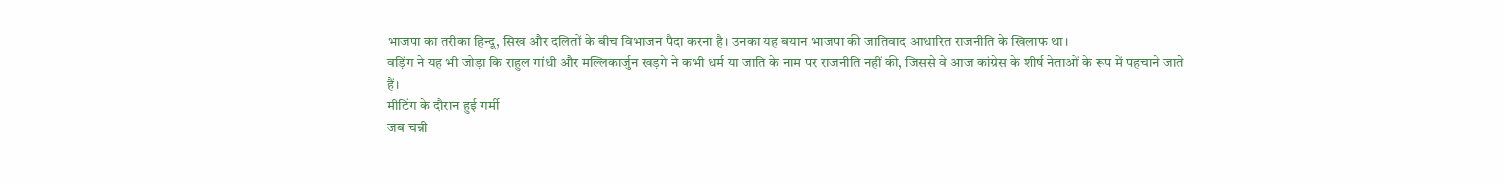भाजपा का तरीका हिन्दू, सिख और दलितों के बीच विभाजन पैदा करना है। उनका यह बयान भाजपा की जातिवाद आधारित राजनीति के खिलाफ था।
वड़िंग ने यह भी जोड़ा कि राहुल गांधी और मल्लिकार्जुन खड़गे ने कभी धर्म या जाति के नाम पर राजनीति नहीं की, जिससे वे आज कांग्रेस के शीर्ष नेताओं के रूप में पहचाने जाते हैं।
मीटिंग के दौरान हुई गर्मी
जब चन्नी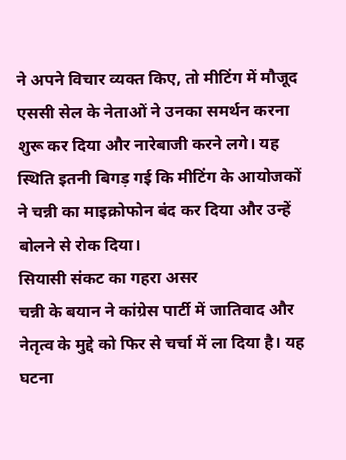ने अपने विचार व्यक्त किए, तो मीटिंग में मौजूद एससी सेल के नेताओं ने उनका समर्थन करना शुरू कर दिया और नारेबाजी करने लगे। यह स्थिति इतनी बिगड़ गई कि मीटिंग के आयोजकों ने चन्नी का माइक्रोफोन बंद कर दिया और उन्हें बोलने से रोक दिया।
सियासी संकट का गहरा असर
चन्नी के बयान ने कांग्रेस पार्टी में जातिवाद और नेतृत्व के मुद्दे को फिर से चर्चा में ला दिया है। यह घटना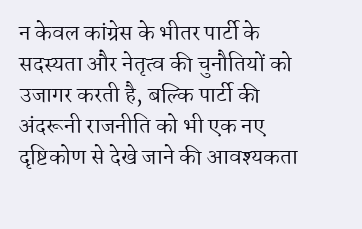न केवल कांग्रेस के भीतर पार्टी के सदस्यता और नेतृत्व की चुनौतियों को उजागर करती है, बल्कि पार्टी की अंदरूनी राजनीति को भी एक नए दृष्टिकोण से देखे जाने की आवश्यकता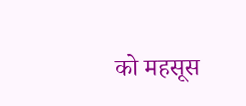को महसूस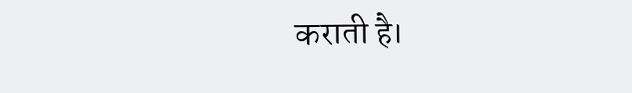कराती है।